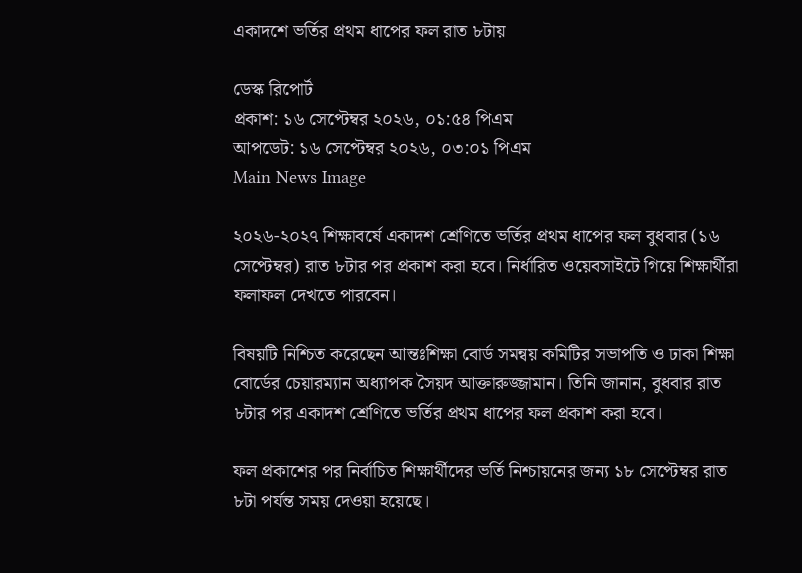একাদশে ভর্তির প্রথম ধাপের ফল রাত ৮টায়

ডেস্ক রিপোর্ট
প্রকাশ: ১৬ সেপ্টেম্বর ২০২৬, ০১:৫৪ পিএম
আপডেট: ১৬ সেপ্টেম্বর ২০২৬, ০৩:০১ পিএম
Main News Image

২০২৬-২০২৭ শিক্ষাবর্ষে একাদশ শ্রেণিতে ভর্তির প্রথম ধাপের ফল বুধবার (১৬ সেপ্টেম্বর) রাত ৮টার পর প্রকাশ করা হবে। নির্ধারিত ওয়েবসাইটে গিয়ে শিক্ষার্থীরা ফলাফল দেখতে পারবেন।

বিষয়টি নিশ্চিত করেছেন আন্তঃশিক্ষা বোর্ড সমন্বয় কমিটির সভাপতি ও ঢাকা শিক্ষা বোর্ডের চেয়ারম্যান অধ্যাপক সৈয়দ আক্তারুজ্জামান। তিনি জানান, বুধবার রাত ৮টার পর একাদশ শ্রেণিতে ভর্তির প্রথম ধাপের ফল প্রকাশ করা হবে।

ফল প্রকাশের পর নির্বাচিত শিক্ষার্থীদের ভর্তি নিশ্চায়নের জন্য ১৮ সেপ্টেম্বর রাত ৮টা পর্যন্ত সময় দেওয়া হয়েছে।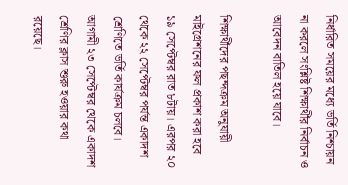নির্ধারিত সময়ের মধ্যে ভর্তি নিশ্চায়ন না করলে সংশ্লিষ্ট শিক্ষার্থীর নির্বাচন ও আবেদন বাতিল হয়ে যাবে।

শিক্ষার্থীদের পছন্দক্রম অনুযায়ী মাইগ্রেশনের ফল প্রকাশ করা হবে ১৯ সেপ্টেম্বর রাত ৮টায়। এরপর ২০ থেকে ২২ সেপ্টেম্বর পর্যন্ত একাদশ শ্রেণিতে ভর্তি কার্যক্রম চলবে। আগামী ২৩ সেপ্টেম্বর থেকে একাদশ শ্রেণির ক্লাস শুরু হওয়ার কথা রয়েছে।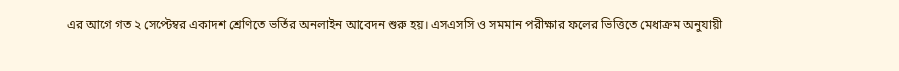এর আগে গত ২ সেপ্টেম্বর একাদশ শ্রেণিতে ভর্তির অনলাইন আবেদন শুরু হয়। এসএসসি ও সমমান পরীক্ষার ফলের ভিত্তিতে মেধাক্রম অনুযায়ী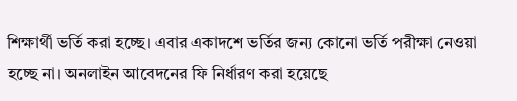শিক্ষার্থী ভর্তি করা হচ্ছে। এবার একাদশে ভর্তির জন্য কোনো ভর্তি পরীক্ষা নেওয়া হচ্ছে না। অনলাইন আবেদনের ফি নির্ধারণ করা হয়েছে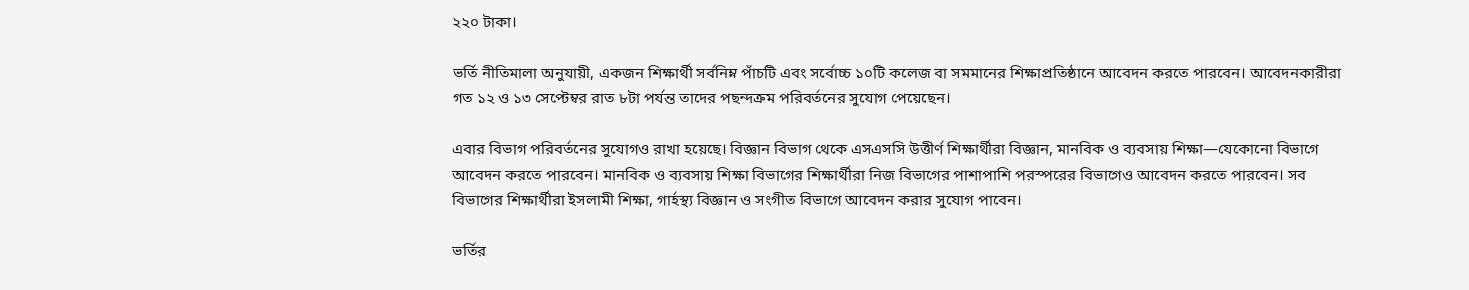২২০ টাকা।

ভর্তি নীতিমালা অনুযায়ী, একজন শিক্ষার্থী সর্বনিম্ন পাঁচটি এবং সর্বোচ্চ ১০টি কলেজ বা সমমানের শিক্ষাপ্রতিষ্ঠানে আবেদন করতে পারবেন। আবেদনকারীরা গত ১২ ও ১৩ সেপ্টেম্বর রাত ৮টা পর্যন্ত তাদের পছন্দক্রম পরিবর্তনের সুযোগ পেয়েছেন।

এবার বিভাগ পরিবর্তনের সুযোগও রাখা হয়েছে। বিজ্ঞান বিভাগ থেকে এসএসসি উত্তীর্ণ শিক্ষার্থীরা বিজ্ঞান, মানবিক ও ব্যবসায় শিক্ষা—যেকোনো বিভাগে আবেদন করতে পারবেন। মানবিক ও ব্যবসায় শিক্ষা বিভাগের শিক্ষার্থীরা নিজ বিভাগের পাশাপাশি পরস্পরের বিভাগেও আবেদন করতে পারবেন। সব বিভাগের শিক্ষার্থীরা ইসলামী শিক্ষা, গার্হস্থ্য বিজ্ঞান ও সংগীত বিভাগে আবেদন করার সুযোগ পাবেন।

ভর্তির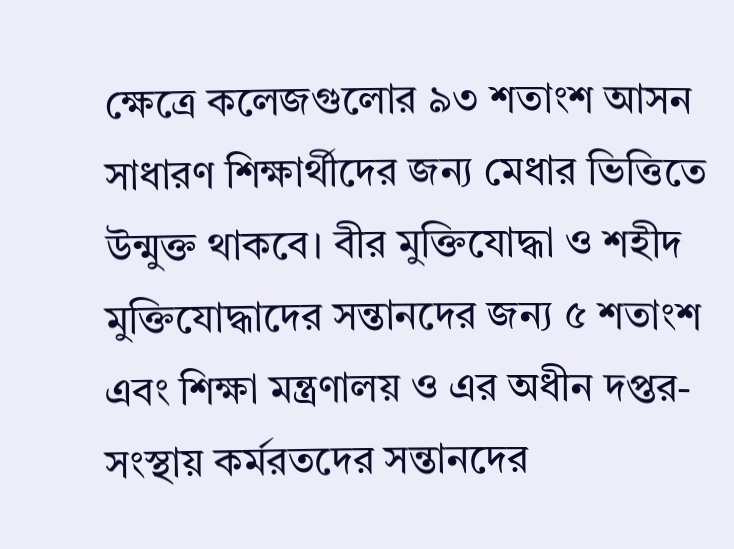ক্ষেত্রে কলেজগুলোর ৯৩ শতাংশ আসন সাধারণ শিক্ষার্থীদের জন্য মেধার ভিত্তিতে উন্মুক্ত থাকবে। বীর মুক্তিযোদ্ধা ও শহীদ মুক্তিযোদ্ধাদের সন্তানদের জন্য ৫ শতাংশ এবং শিক্ষা মন্ত্রণালয় ও এর অধীন দপ্তর-সংস্থায় কর্মরতদের সন্তানদের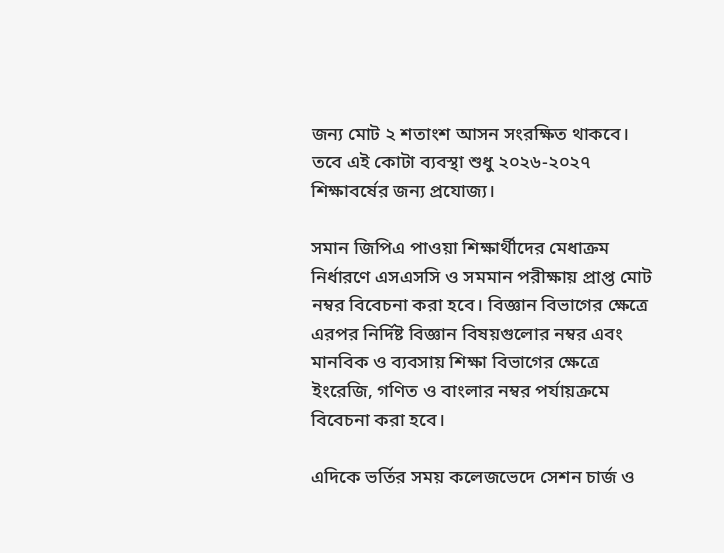জন্য মোট ২ শতাংশ আসন সংরক্ষিত থাকবে। তবে এই কোটা ব্যবস্থা শুধু ২০২৬-২০২৭ শিক্ষাবর্ষের জন্য প্রযোজ্য।

সমান জিপিএ পাওয়া শিক্ষার্থীদের মেধাক্রম নির্ধারণে এসএসসি ও সমমান পরীক্ষায় প্রাপ্ত মোট নম্বর বিবেচনা করা হবে। বিজ্ঞান বিভাগের ক্ষেত্রে এরপর নির্দিষ্ট বিজ্ঞান বিষয়গুলোর নম্বর এবং মানবিক ও ব্যবসায় শিক্ষা বিভাগের ক্ষেত্রে ইংরেজি, গণিত ও বাংলার নম্বর পর্যায়ক্রমে বিবেচনা করা হবে।

এদিকে ভর্তির সময় কলেজভেদে সেশন চার্জ ও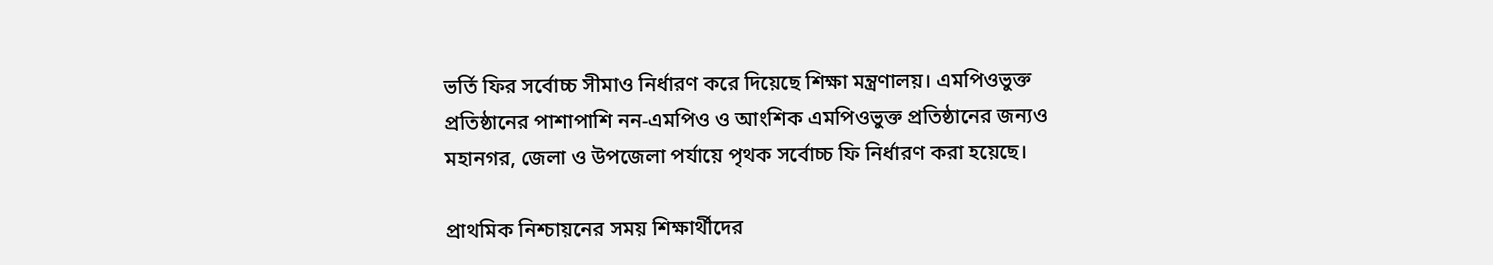ভর্তি ফির সর্বোচ্চ সীমাও নির্ধারণ করে দিয়েছে শিক্ষা মন্ত্রণালয়। এমপিওভুক্ত প্রতিষ্ঠানের পাশাপাশি নন-এমপিও ও আংশিক এমপিওভুক্ত প্রতিষ্ঠানের জন্যও মহানগর, জেলা ও উপজেলা পর্যায়ে পৃথক সর্বোচ্চ ফি নির্ধারণ করা হয়েছে।

প্রাথমিক নিশ্চায়নের সময় শিক্ষার্থীদের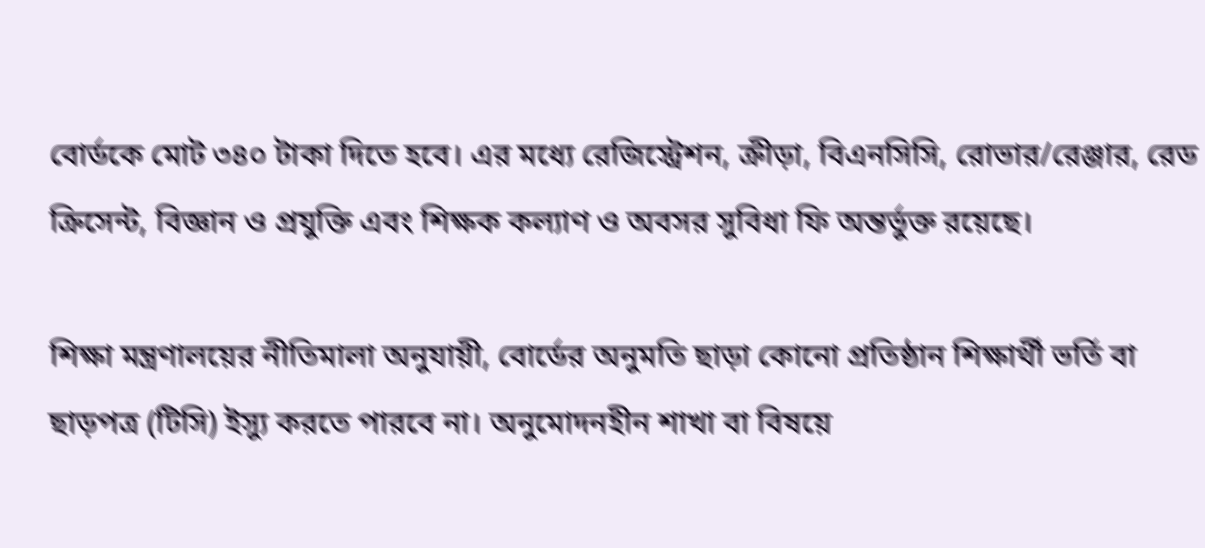বোর্ডকে মোট ৩৪০ টাকা দিতে হবে। এর মধ্যে রেজিস্ট্রেশন, ক্রীড়া, বিএনসিসি, রোভার/রেঞ্জার, রেড ক্রিসেন্ট, বিজ্ঞান ও প্রযুক্তি এবং শিক্ষক কল্যাণ ও অবসর সুবিধা ফি অন্তর্ভুক্ত রয়েছে।

শিক্ষা মন্ত্রণালয়ের নীতিমালা অনুযায়ী, বোর্ডের অনুমতি ছাড়া কোনো প্রতিষ্ঠান শিক্ষার্থী ভর্তি বা ছাড়পত্র (টিসি) ইস্যু করতে পারবে না। অনুমোদনহীন শাখা বা বিষয়ে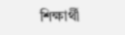শিক্ষার্থী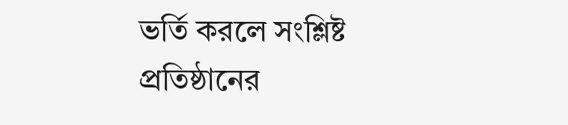ভর্তি করলে সংশ্লিষ্ট প্রতিষ্ঠানের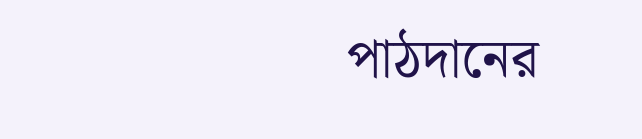পাঠদানের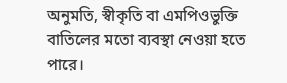অনুমতি, স্বীকৃতি বা এমপিওভুক্তি বাতিলের মতো ব্যবস্থা নেওয়া হতে পারে।